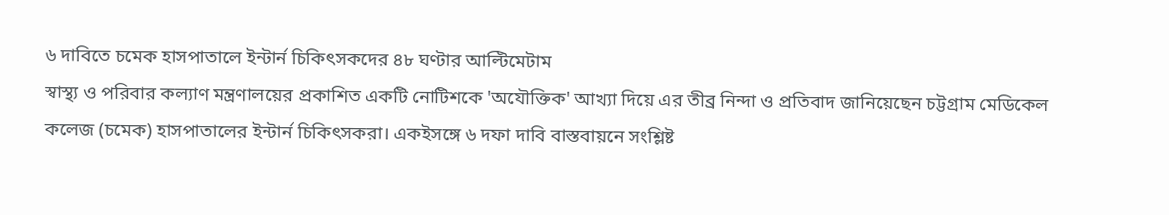৬ দাবিতে চমেক হাসপাতালে ইন্টার্ন চিকিৎসকদের ৪৮ ঘণ্টার আল্টিমেটাম
স্বাস্থ্য ও পরিবার কল্যাণ মন্ত্রণালয়ের প্রকাশিত একটি নোটিশকে 'অযৌক্তিক' আখ্যা দিয়ে এর তীব্র নিন্দা ও প্রতিবাদ জানিয়েছেন চট্টগ্রাম মেডিকেল কলেজ (চমেক) হাসপাতালের ইন্টার্ন চিকিৎসকরা। একইসঙ্গে ৬ দফা দাবি বাস্তবায়নে সংশ্লিষ্ট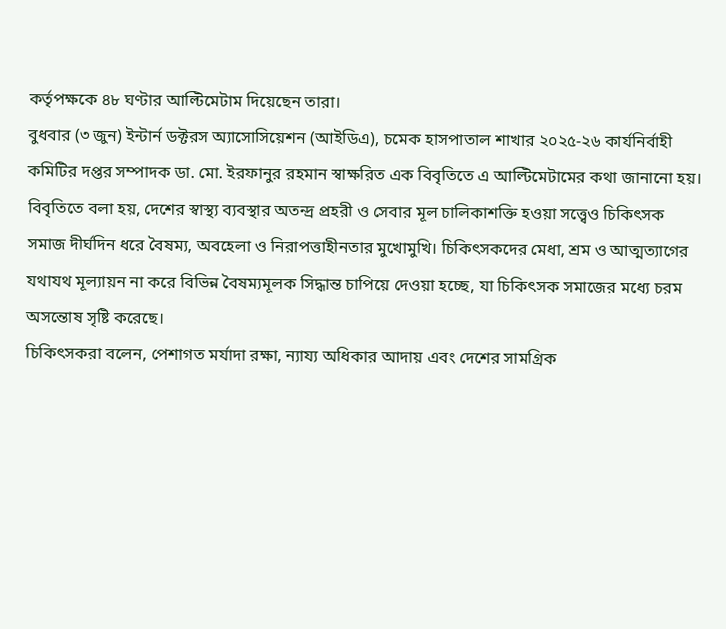কর্তৃপক্ষকে ৪৮ ঘণ্টার আল্টিমেটাম দিয়েছেন তারা।
বুধবার (৩ জুন) ইন্টার্ন ডক্টরস অ্যাসোসিয়েশন (আইডিএ), চমেক হাসপাতাল শাখার ২০২৫-২৬ কার্যনির্বাহী কমিটির দপ্তর সম্পাদক ডা. মো. ইরফানুর রহমান স্বাক্ষরিত এক বিবৃতিতে এ আল্টিমেটামের কথা জানানো হয়।
বিবৃতিতে বলা হয়, দেশের স্বাস্থ্য ব্যবস্থার অতন্দ্র প্রহরী ও সেবার মূল চালিকাশক্তি হওয়া সত্ত্বেও চিকিৎসক সমাজ দীর্ঘদিন ধরে বৈষম্য, অবহেলা ও নিরাপত্তাহীনতার মুখোমুখি। চিকিৎসকদের মেধা, শ্রম ও আত্মত্যাগের যথাযথ মূল্যায়ন না করে বিভিন্ন বৈষম্যমূলক সিদ্ধান্ত চাপিয়ে দেওয়া হচ্ছে, যা চিকিৎসক সমাজের মধ্যে চরম অসন্তোষ সৃষ্টি করেছে।
চিকিৎসকরা বলেন, পেশাগত মর্যাদা রক্ষা, ন্যায্য অধিকার আদায় এবং দেশের সামগ্রিক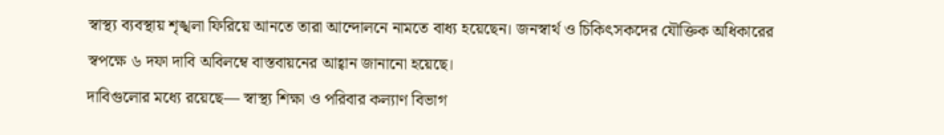স্বাস্থ্য ব্যবস্থায় শৃঙ্খলা ফিরিয়ে আনতে তারা আন্দোলনে নামতে বাধ্য হয়েছেন। জনস্বার্থ ও চিকিৎসকদের যৌক্তিক অধিকারের স্বপক্ষে ৬ দফা দাবি অবিলম্বে বাস্তবায়নের আহ্বান জানানো হয়েছে।
দাবিগুলোর মধ্যে রয়েছে— স্বাস্থ্য শিক্ষা ও পরিবার কল্যাণ বিভাগ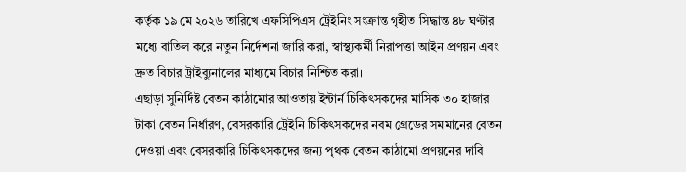কর্তৃক ১৯ মে ২০২৬ তারিখে এফসিপিএস ট্রেইনিং সংক্রান্ত গৃহীত সিদ্ধান্ত ৪৮ ঘণ্টার মধ্যে বাতিল করে নতুন নির্দেশনা জারি করা, স্বাস্থ্যকর্মী নিরাপত্তা আইন প্রণয়ন এবং দ্রুত বিচার ট্রাইব্যুনালের মাধ্যমে বিচার নিশ্চিত করা।
এছাড়া সুনির্দিষ্ট বেতন কাঠামোর আওতায় ইন্টার্ন চিকিৎসকদের মাসিক ৩০ হাজার টাকা বেতন নির্ধারণ, বেসরকারি ট্রেইনি চিকিৎসকদের নবম গ্রেডের সমমানের বেতন দেওয়া এবং বেসরকারি চিকিৎসকদের জন্য পৃথক বেতন কাঠামো প্রণয়নের দাবি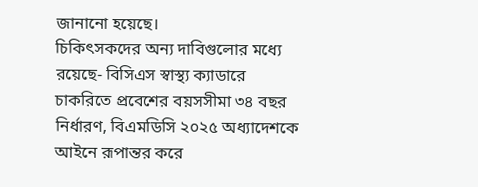জানানো হয়েছে।
চিকিৎসকদের অন্য দাবিগুলোর মধ্যে রয়েছে- বিসিএস স্বাস্থ্য ক্যাডারে চাকরিতে প্রবেশের বয়সসীমা ৩৪ বছর নির্ধারণ, বিএমডিসি ২০২৫ অধ্যাদেশকে আইনে রূপান্তর করে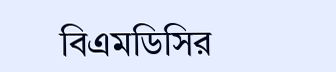বিএমডিসির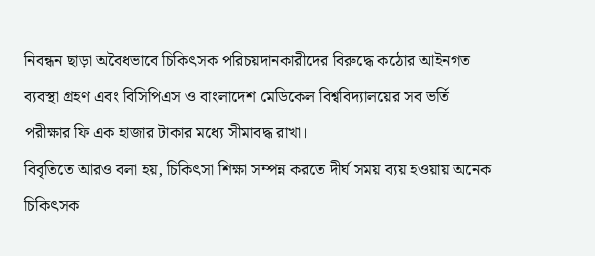নিবন্ধন ছাড়া অবৈধভাবে চিকিৎসক পরিচয়দানকারীদের বিরুদ্ধে কঠোর আইনগত ব্যবস্থা গ্রহণ এবং বিসিপিএস ও বাংলাদেশ মেডিকেল বিশ্ববিদ্যালয়ের সব ভর্তি পরীক্ষার ফি এক হাজার টাকার মধ্যে সীমাবদ্ধ রাখা।
বিবৃতিতে আরও বলা হয়, চিকিৎসা শিক্ষা সম্পন্ন করতে দীর্ঘ সময় ব্যয় হওয়ায় অনেক চিকিৎসক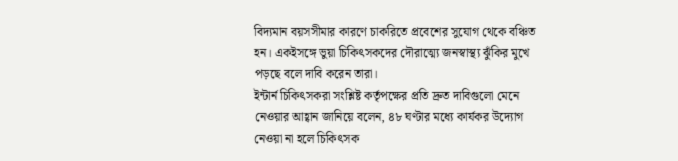বিদ্যমান বয়সসীমার কারণে চাকরিতে প্রবেশের সুযোগ থেকে বঞ্চিত হন। একইসঙ্গে ভুয়া চিকিৎসকদের দৌরাত্ম্যে জনস্বাস্থ্য ঝুঁকির মুখে পড়ছে বলে দাবি করেন তারা।
ইন্টার্ন চিকিৎসকরা সংশ্লিষ্ট কর্তৃপক্ষের প্রতি দ্রুত দাবিগুলো মেনে নেওয়ার আহ্বান জানিয়ে বলেন, ৪৮ ঘণ্টার মধ্যে কার্যকর উদ্যোগ নেওয়া না হলে চিকিৎসক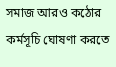সমাজ আরও কঠোর কর্মসূচি ঘোষণা করতে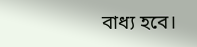বাধ্য হবে।